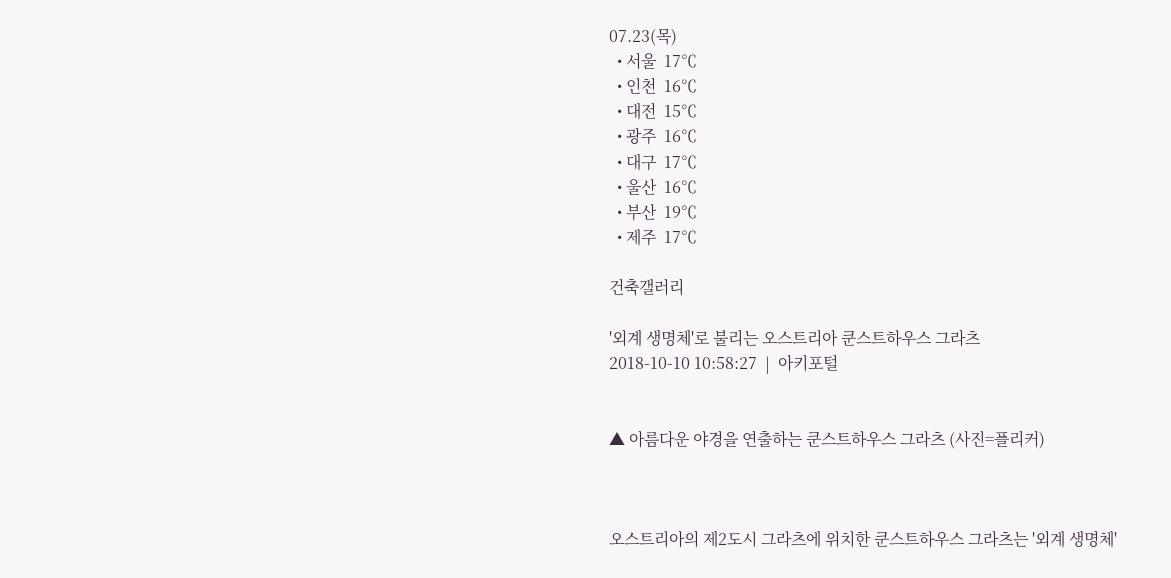07.23(목)
  • 서울  17℃
  • 인천  16℃
  • 대전  15℃
  • 광주  16℃
  • 대구  17℃
  • 울산  16℃
  • 부산  19℃
  • 제주  17℃

건축갤러리

'외계 생명체'로 불리는 오스트리아 쿤스트하우스 그라츠
2018-10-10 10:58:27  |  아키포털


▲ 아름다운 야경을 연출하는 쿤스트하우스 그라츠 (사진=플리커)



오스트리아의 제2도시 그라츠에 위치한 쿤스트하우스 그라츠는 '외계 생명체'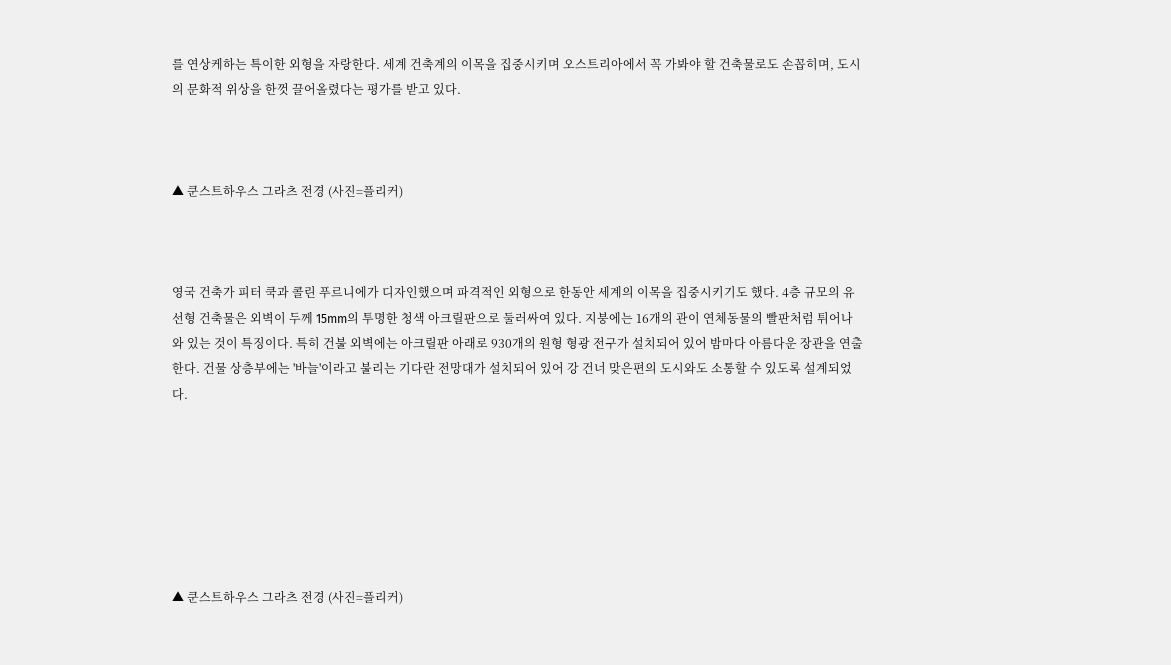를 연상케하는 특이한 외형을 자랑한다. 세계 건축계의 이목을 집중시키며 오스트리아에서 꼭 가봐야 할 건축물로도 손꼽히며, 도시의 문화적 위상을 한껏 끌어올렸다는 평가를 받고 있다.



▲ 쿤스트하우스 그라츠 전경 (사진=플리커)



영국 건축가 피터 쿡과 콜린 푸르니에가 디자인했으며 파격적인 외형으로 한동안 세계의 이목을 집중시키기도 했다. 4층 규모의 유선형 건축물은 외벽이 두께 15mm의 투명한 청색 아크릴판으로 둘러싸여 있다. 지붕에는 16개의 관이 연체동물의 빨판처럼 튀어나와 있는 것이 특징이다. 특히 건불 외벽에는 아크릴판 아래로 930개의 원형 형광 전구가 설치되어 있어 밤마다 아름다운 장관을 연출한다. 건물 상층부에는 '바늘'이라고 불리는 기다란 전망대가 설치되어 있어 강 건너 맞은편의 도시와도 소통할 수 있도록 설계되었다.







▲ 쿤스트하우스 그라츠 전경 (사진=플리커)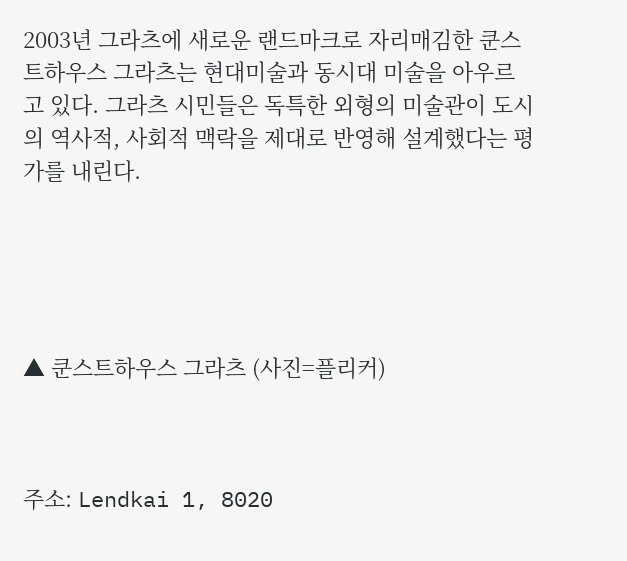2003년 그라츠에 새로운 랜드마크로 자리매김한 쿤스트하우스 그라츠는 현대미술과 동시대 미술을 아우르고 있다. 그라츠 시민들은 독특한 외형의 미술관이 도시의 역사적, 사회적 맥락을 제대로 반영해 설계했다는 평가를 내린다.





▲ 쿤스트하우스 그라츠 (사진=플리커)



주소: Lendkai 1, 8020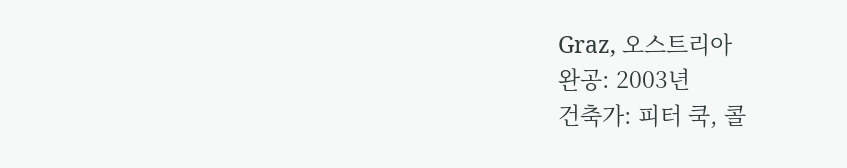Graz, 오스트리아
완공: 2003년
건축가: 피터 쿡, 콜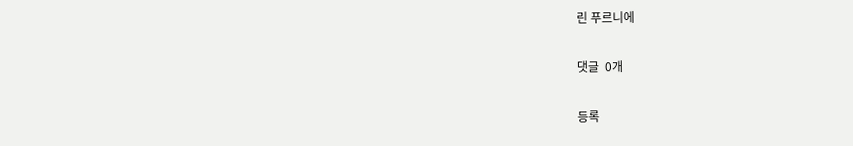린 푸르니에

댓글  0개

등록